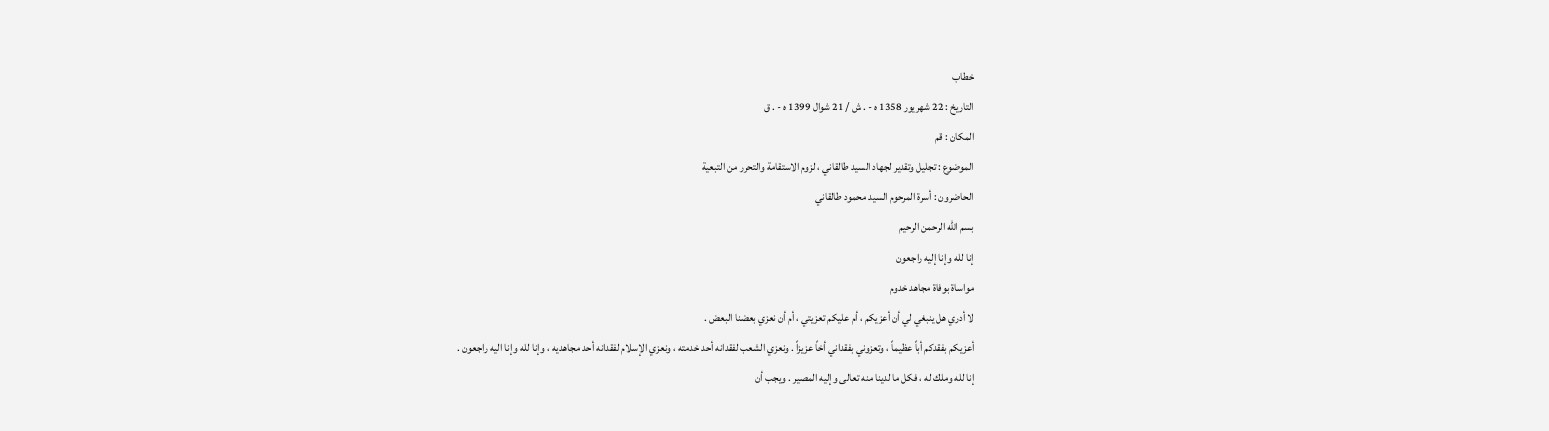خطاب
التاريخ : 22 شهريور 1358 ه - . ش / 21 شوال 1399 ه - . ق
المكان : قم
الموضوع : تجليل وتقدير لجهاد السيد طالقاني ، لزوم الاستقامة والتحرر من التبعية
الحاضرون : أسرة المرحوم السيد محمود طالقاني
بسم الله الرحمن الرحيم
إنا لله وإنا إليه راجعون
مواساة بوفاة مجاهد خدوم
لا أدري هل ينبغي لي أن أعزيكم ، أم عليكم تعزيتي ، أم أن نعزي بعضنا البعض .
أعزيكم بفقدكم أباً عظيماً ، وتعزوني بفقداني أخاً عزيزاً . ونعزي الشعب لفقدانه أحد خدمته ، ونعزي الإسلام لفقدانه أحد مجاهديه ، وإنا لله وإنا اليه راجعون .
إنا لله وملك له ، فكل ما لدينا منه تعالى وإليه المصير . ويجب أن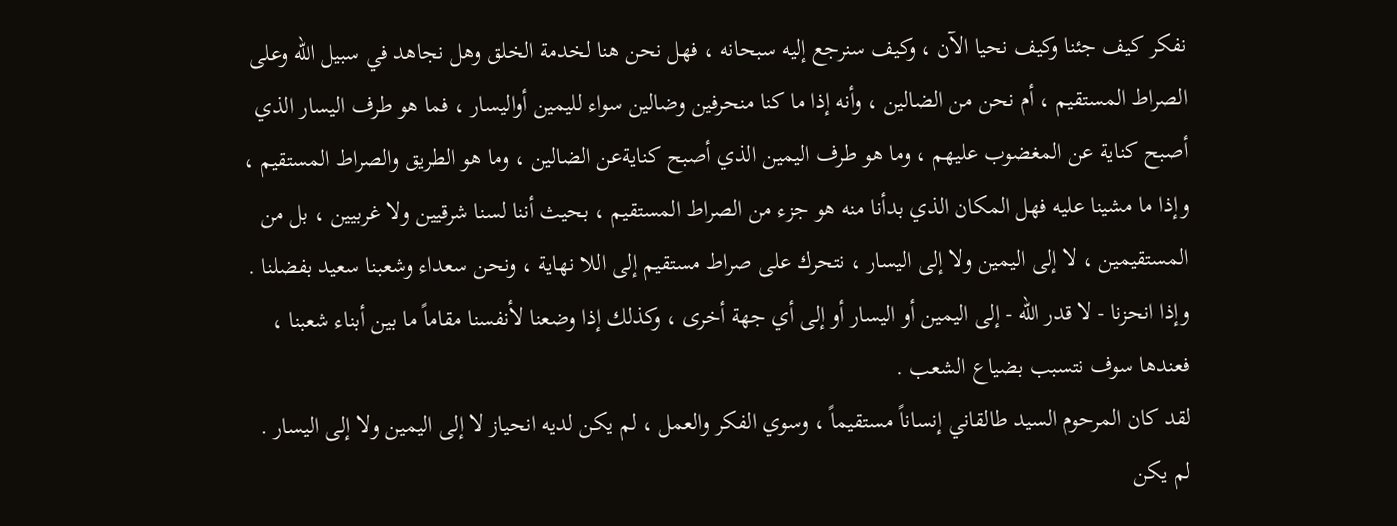نفكر كيف جئنا وكيف نحيا الآن ، وكيف سنرجع إليه سبحانه ، فهل نحن هنا لخدمة الخلق وهل نجاهد في سبيل الله وعلى الصراط المستقيم ، أم نحن من الضالين ، وأنه إذا ما كنا منحرفين وضالين سواء لليمين أواليسار ، فما هو طرف اليسار الذي أصبح كناية عن المغضوب عليهم ، وما هو طرف اليمين الذي أصبح كنايةعن الضالين ، وما هو الطريق والصراط المستقيم ، وإذا ما مشينا عليه فهل المكان الذي بدأنا منه هو جزء من الصراط المستقيم ، بحيث أننا لسنا شرقيين ولا غربيين ، بل من المستقيمين ، لا إلى اليمين ولا إلى اليسار ، نتحرك على صراط مستقيم إلى اللا نهاية ، ونحن سعداء وشعبنا سعيد بفضلنا . وإذا انحزنا - لا قدر الله - إلى اليمين أو اليسار أو إلى أي جهة أخرى ، وكذلك إذا وضعنا لأنفسنا مقاماً ما بين أبناء شعبنا ، فعندها سوف نتسبب بضياع الشعب .
لقد كان المرحوم السيد طالقاني إنساناً مستقيماً ، وسوي الفكر والعمل ، لم يكن لديه انحياز لا إلى اليمين ولا إلى اليسار . لم يكن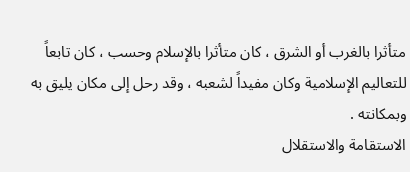متأثرا بالغرب أو الشرق ، كان متأثرا بالإسلام وحسب ، كان تابعاً للتعاليم الإسلامية وكان مفيداً لشعبه ، وقد رحل إلى مكان يليق به وبمكانته .
الاستقامة والاستقلال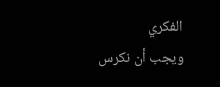الفكري
ويجب أن نكرس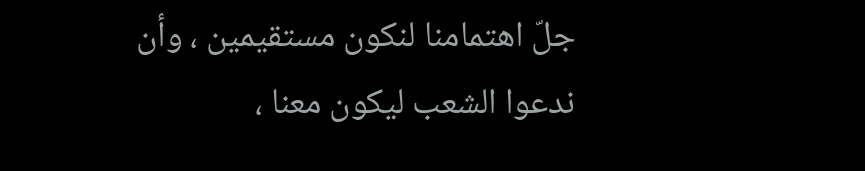جلّ اهتمامنا لنكون مستقيمين ، وأن ندعوا الشعب ليكون معنا ،